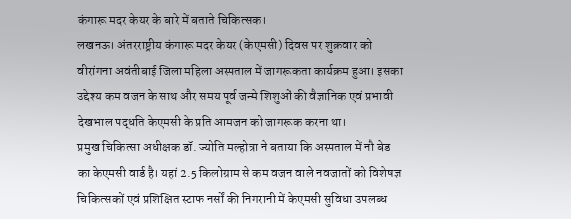कंगारू मदर केयर के बारे में बताते चिकित्सक।
लखनऊ। अंतरराष्ट्रीय कंगारू मदर केयर (केएमसी) दिवस पर शुक्रवार को वीरांगना अवंतीबाई जिला महिला अस्पताल में जागरूकता कार्यक्रम हुआ। इसका उद्देश्य कम वजन के साथ और समय पूर्व जन्मे शिशुओं की वैज्ञानिक एवं प्रभावी देखभाल पद्धति केएमसी के प्रति आमजन को जागरूक करना था।
प्रमुख चिकित्सा अधीक्षक डॉ. ज्योति मल्होत्रा ने बताया कि अस्पताल में नौ बेड का केएमसी वार्ड है। यहां 2.5 किलोग्राम से कम वजन वाले नवजातों को विशेषज्ञ चिकित्सकों एवं प्रशिक्षित स्टाफ नर्सों की निगरानी में केएमसी सुविधा उपलब्ध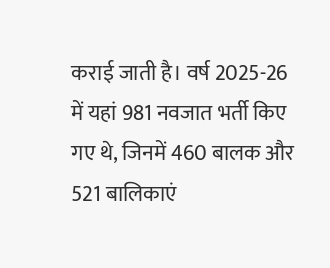कराई जाती है। वर्ष 2025-26 में यहां 981 नवजात भर्ती किए गए थे, जिनमें 460 बालक और 521 बालिकाएं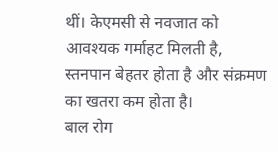थीं। केएमसी से नवजात को आवश्यक गर्माहट मिलती है, स्तनपान बेहतर होता है और संक्रमण का खतरा कम होता है।
बाल रोग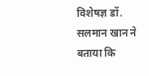विशेषज्ञ डॉ. सलमान खान ने बताया कि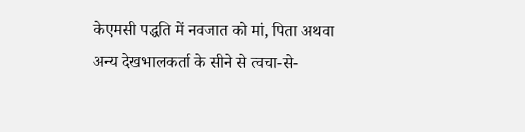केएमसी पद्धति में नवजात को मां, पिता अथवा अन्य देखभालकर्ता के सीने से त्वचा-से-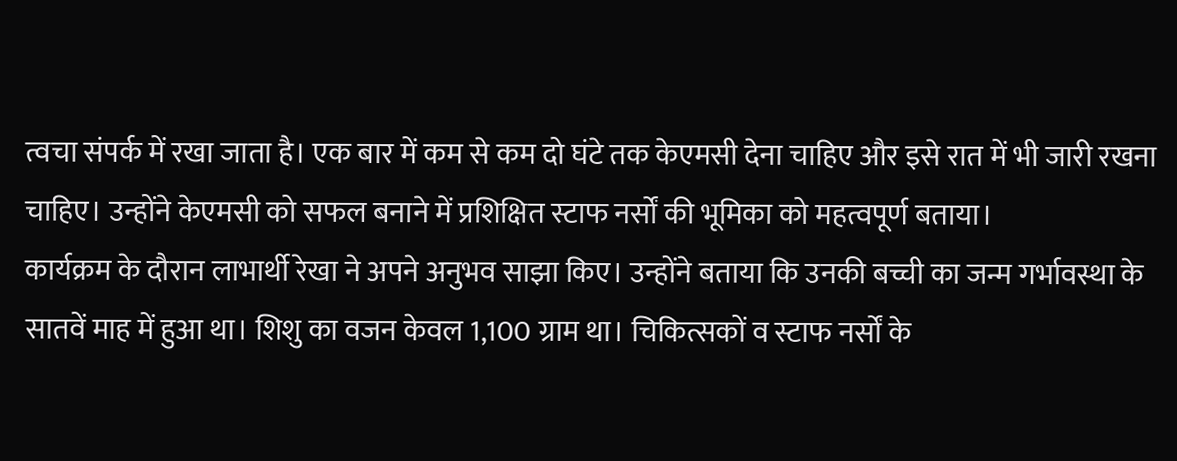त्वचा संपर्क में रखा जाता है। एक बार में कम से कम दो घंटे तक केएमसी देना चाहिए और इसे रात में भी जारी रखना चाहिए। उन्होंने केएमसी को सफल बनाने में प्रशिक्षित स्टाफ नर्सों की भूमिका को महत्वपूर्ण बताया।
कार्यक्रम के दौरान लाभार्थी रेखा ने अपने अनुभव साझा किए। उन्होंने बताया कि उनकी बच्ची का जन्म गर्भावस्था के सातवें माह में हुआ था। शिशु का वजन केवल 1,100 ग्राम था। चिकित्सकों व स्टाफ नर्सों के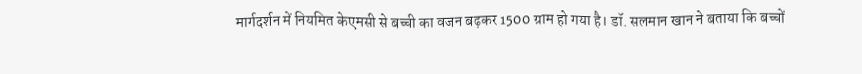मार्गदर्शन में नियमित केएमसी से बच्ची का वजन बढ़कर 1500 ग्राम हो गया है। डॉ. सलमान खान ने बताया कि बच्चों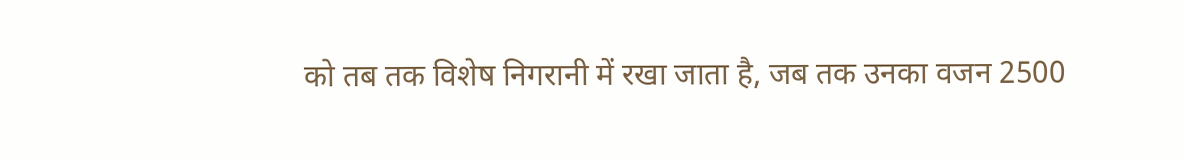को तब तक विशेष निगरानी में रखा जाता है, जब तक उनका वजन 2500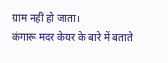ग्राम नहीं हो जाता।
कंगारू मदर केयर के बारे में बताते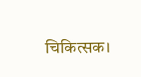चिकित्सक।